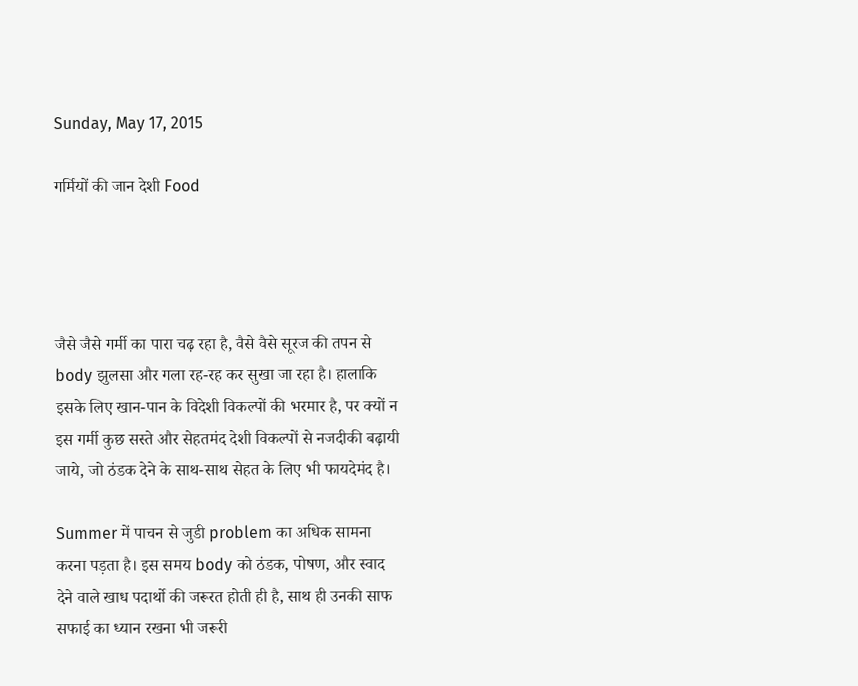Sunday, May 17, 2015

गर्मियों की जान देशी Food




जैसे जैसे गर्मी का पारा चढ़ रहा है, वैसे वैसे सूरज की तपन से body झुलसा और गला रह-रह कर सुखा जा रहा है। हालाकि इसके लिए खान-पान के विदेशी विकल्पों की भरमार है, पर क्यों न इस गर्मी कुछ सस्ते और सेहतमंद देशी विकल्पों से नजदीकी बढ़ायी जाये, जो ठंडक देने के साथ-साथ सेहत के लिए भी फायदेमंद है।

Summer में पाचन से जुडी problem का अधिक सामना करना पड़ता है। इस समय body को ठंडक, पोषण, और स्वाद देने वाले खाध पदार्थो की जरूरत होती ही है, साथ ही उनकी साफ सफाई का ध्यान रखना भी जरूरी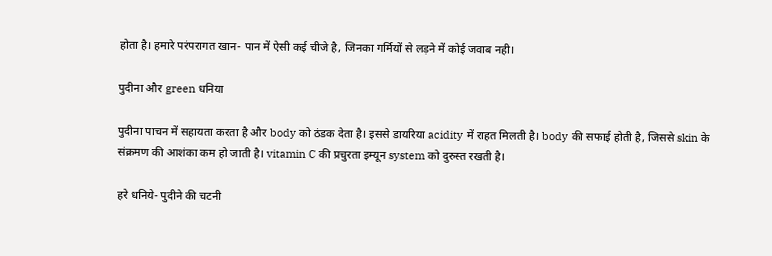होता है। हमारे परंपरागत खान- पान में ऐसी कई चीजे है, जिनका गर्मियों से लड़ने में कोई जवाब नही।

पुदीना और green धनिया

पुदीना पाचन में सहायता करता है और body को ठंडक देता है। इससे डायरिया acidity में राहत मिलती है। body की सफाई होती है, जिससे skin के संक्रमण की आशंका कम हो जाती है। vitamin C की प्रचुरता इम्यून system को दुरुस्त रखती है।

हरे धनिये- पुदीने की चटनी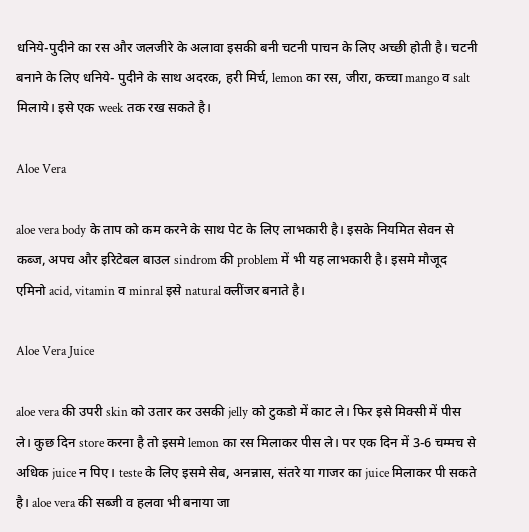धनिये-पुदीने का रस और जलजीरे के अलावा इसकी बनी चटनी पाचन के लिए अच्छी होती है। चटनी बनाने के लिए धनिये- पुदीने के साथ अदरक, हरी मिर्च, lemon का रस, जीरा, कच्चा mango व salt मिलाये। इसे एक week तक रख सकते है।

Aloe Vera

aloe vera body के ताप को कम करने के साथ पेट के लिए लाभकारी है। इसके नियमित सेवन से कब्ज, अपच और इरिटेबल बाउल sindrom की problem में भी यह लाभकारी है। इसमे मौजूद एमिनो acid, vitamin व minral इसे natural क्लींजर बनाते है।

Aloe Vera Juice

aloe vera की उपरी skin को उतार कर उसकी jelly को टुकडो में काट ले। फिर इसे मिक्सी में पीस ले। कुछ दिन store करना है तो इसमे lemon का रस मिलाकर पीस ले। पर एक दिन में 3-6 चम्मच से अधिक juice न पिए। teste के लिए इसमे सेब, अनन्नास, संतरे या गाजर का juice मिलाकर पी सकते है। aloe vera की सब्जी व हलवा भी बनाया जा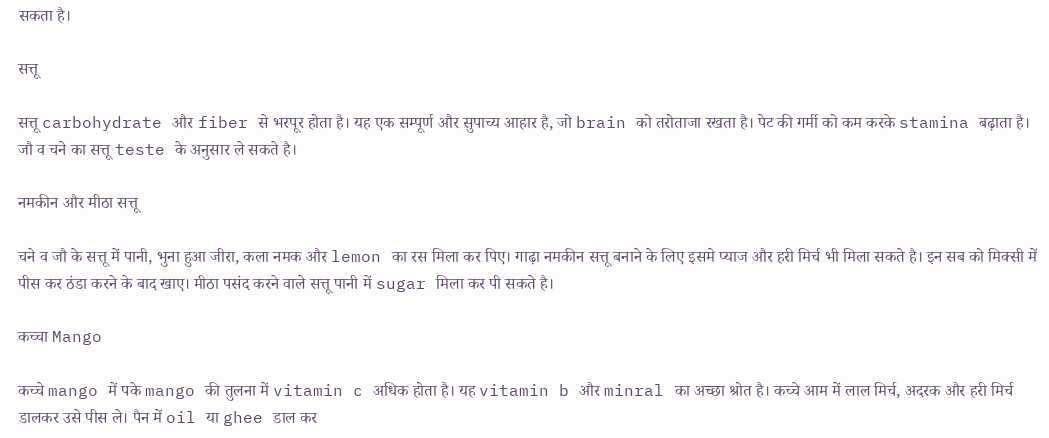सकता है।

सत्तू

सत्तू carbohydrate और fiber से भरपूर होता है। यह एक सम्पूर्ण और सुपाच्य आहार है, जो brain को तरोताजा रखता है। पेट की गर्मी को कम करके stamina बढ़ाता है। जौ व चने का सत्तू teste के अनुसार ले सकते है।

नमकीन और मीठा सत्तू

चने व जौ के सत्तू में पानी, भुना हुआ जीरा, कला नमक और lemon का रस मिला कर पिए। गाढ़ा नमकीन सत्तू बनाने के लिए इसमे प्याज और हरी मिर्च भी मिला सकते है। इन सब को मिक्सी में पीस कर ठंडा करने के बाद खाए। मीठा पसंद करने वाले सत्तू पानी में sugar मिला कर पी सकते है।

कच्चा Mango

कच्चे mango में पके mango की तुलना में vitamin c अधिक होता है। यह vitamin b और minral का अच्छा श्रोत है। कच्चे आम में लाल मिर्च, अदरक और हरी मिर्च डालकर उसे पीस ले। पैन में oil या ghee डाल कर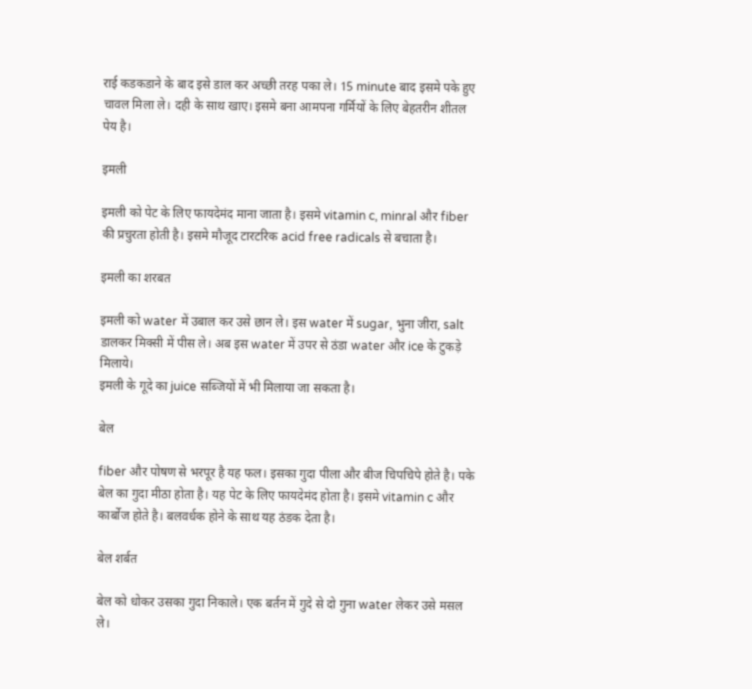राई कडकडाने के बाद इसे डाल कर अच्छी तरह पका ले। 15 minute बाद इसमे पके हुए चावल मिला ले। दही के साथ खाए। इसमे बना आमपना गर्मियों के लिए बेहतरीन शीतल पेय है।

इमली

इमली को पेट के लिए फायदेमंद माना जाता है। इसमे vitamin c, minral और fiber की प्रचुरता होती है। इसमे मौजूद टारटरिक acid free radicals से बचाता है।

इमली का शरबत

इमली को water में उबाल कर उसे छान ले। इस water में sugar, भुना जीरा, salt डालकर मिक्सी में पीस ले। अब इस water में उपर से ठंडा water और ice के टुकड़े मिलाये।
इमली के गूदे का juice सब्जियों में भी मिलाया जा सकता है।

बेल

fiber और पोषण से भरपूर है यह फल। इसका गुदा पीला और बीज चिपचिपे होते है। पके बेल का गुदा मीठा होता है। यह पेट के लिए फायदेमंद होता है। इसमे vitamin c और कार्बोज होते है। बलवर्धक होने के साथ यह ठंडक देता है।

बेल शर्बत

बेल को धोकर उसका गुदा निकाले। एक बर्तन में गुदे से दो गुना water लेकर उसे मसल ले।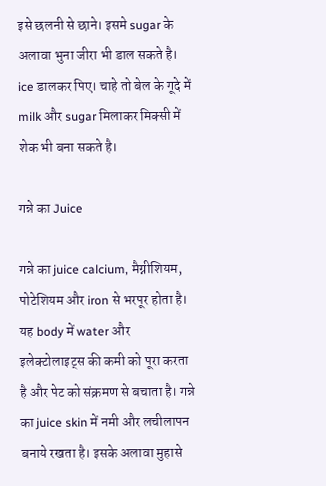इसे छलनी से छाने। इसमे sugar के अलावा भुना जीरा भी डाल सकते है। ice डालकर पिए। चाहे तो बेल के गूदे में milk और sugar मिलाकर मिक्सी में शेक भी बना सकते है।

गन्ने का Juice

गन्ने का juice calcium, मैग्नीशियम, पोटेशियम और iron से भरपूर होता है। यह body में water और इलेक्टोलाइट्स की कमी को पूरा करता है और पेट को संक्रमण से बचाता है। गन्ने का juice skin में नमी और लचीलापन बनाये रखता है। इसके अलावा मुहासे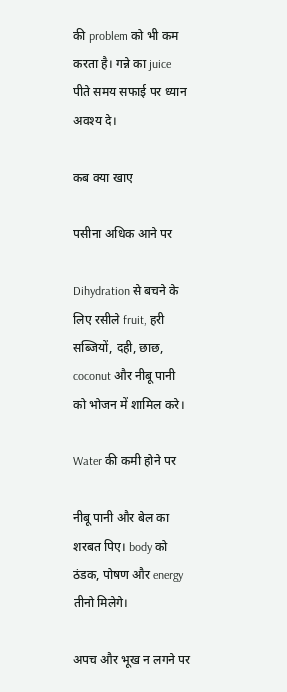की problem को भी कम करता है। गन्ने का juice पीते समय सफाई पर ध्यान अवश्य दे।

कब क्या खाए

पसीना अधिक आने पर

Dihydration से बचने के लिए रसीले fruit, हरी सब्जियों, दही, छाछ, coconut और नीबू पानी को भोजन में शामिल करे।

Water की कमी होने पर

नीबू पानी और बेल का शरबत पिए। body को ठंडक, पोषण और energy तीनो मिलेगे।

अपच और भूख न लगने पर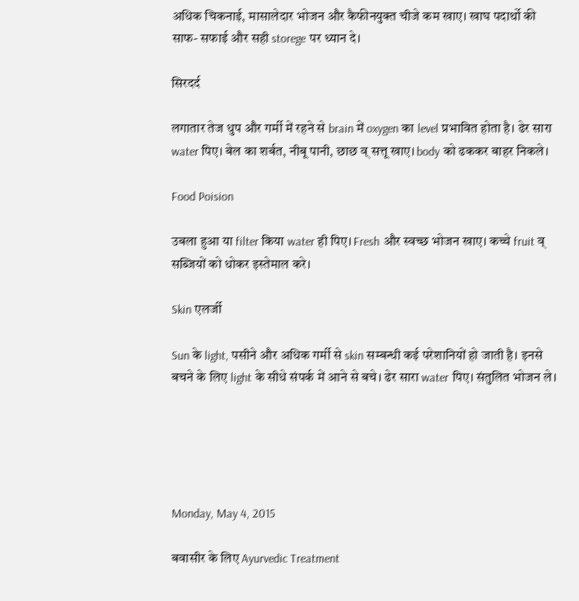अधिक चिकनाई, मासालेदार भोजन और कैफीनयुक्त चीजे कम खाए। खाघ पदार्थो की साफ- सफाई और सही storege पर ध्यान दे।

सिरदर्द

लगातार तेज धुप और गर्मी में रहने से brain में oxygen का level प्रभावित होता है। ढेर सारा water पिए। बेल का शर्बत, नीबू पानी, छाछ व् सत्तू खाए। body को ढककर बाहर निकले।

Food Poision

उबला हुआ या filter किया water ही पिए। Fresh और स्वच्छ भोजन खाए। कच्चे fruit व् सब्जियों को धोकर इस्तेमाल करे।

Skin एलर्जी

Sun के light, पसीने और अधिक गर्मी से skin सम्बन्धी कई परेशानियों हो जाती है। इनसे बचने के लिए light के सीधे संपर्क में आने से बचे। ढेर सारा water पिए। संतुलित भोजन ले।





Monday, May 4, 2015

बवासीर के लिए Ayurvedic Treatment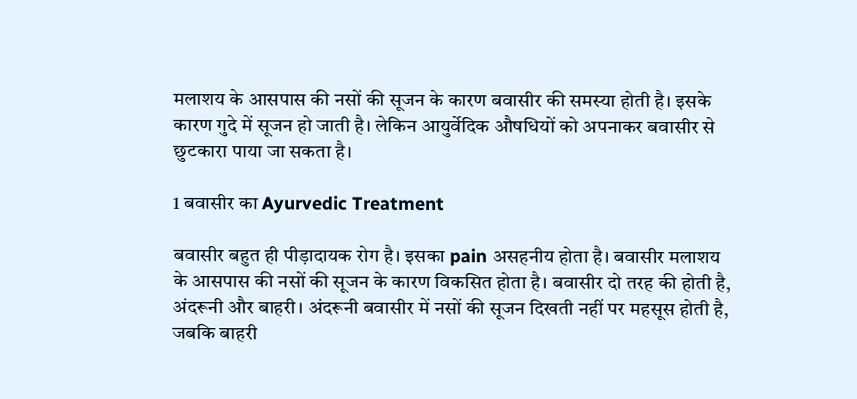मलाशय के आसपास की नसों की सूजन के कारण बवासीर की समस्‍या होती है। इसके कारण गुदे में सूजन हो जाती है। लेकिन आयुर्वेदिक औषधियों को अपनाकर बवासीर से छुटकारा पाया जा सकता है।

1 बवासीर का Ayurvedic Treatment

बवासीर बहुत ही पीड़ादायक रोग है। इसका pain असहनीय होता है। बवासीर मलाशय के आसपास की नसों की सूजन के कारण विकसित होता है। बवासीर दो तरह की होती है, अंदरूनी और बाहरी। अंदरूनी बवासीर में नसों की सूजन दिखती नहीं पर महसूस होती है, जबकि बाहरी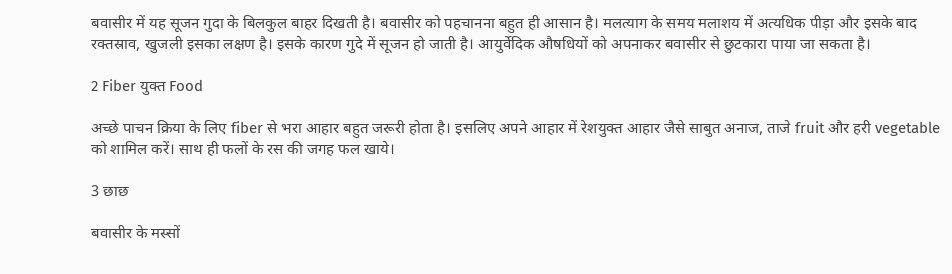बवासीर में यह सूजन गुदा के बिलकुल बाहर दिखती है। बवासीर को पहचानना बहुत ही आसान है। मलत्याग के समय मलाशय में अत्यधिक पीड़ा और इसके बाद रक्तस्राव, खुजली इसका लक्षण है। इसके कारण गुदे में सूजन हो जाती है। आयुर्वेदिक औषधियों को अपनाकर बवासीर से छुटकारा पाया जा सकता है।

2 Fiber युक्त Food

अच्‍छे पाचन क्रिया के लिए fiber से भरा आहार बहुत जरूरी होता है। इसलिए अपने आहार में रेशयुक्त आहार जैसे साबुत अनाज, ताजे fruit और हरी vegetable को शामिल करें। साथ ही फलों के रस की जगह फल खाये।

3 छाछ

बवासीर के मस्‍सों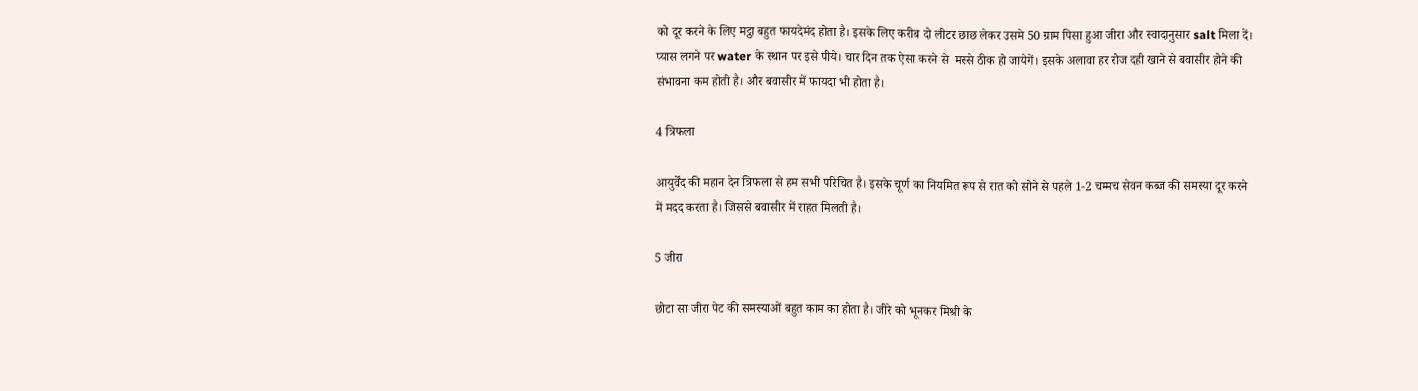को दूर करने के लिए मट्ठा बहुत फायदेमंद होता है। इसके लिए करीब दो लीटर छाछ लेकर उसमे 50 ग्राम पिसा हुआ जीरा और स्‍वादानुसार salt मिला दें। प्यास लगने पर water के स्‍थान पर इसे पीये। चार दिन तक ऐसा करने से  मस्‍से ठीक हो जायेगें। इसके अलावा हर रोज दही खाने से बवासीर होने की संभावना कम होती है। और बवासीर में फायदा भी होता है।

4 त्रिफला

आयुर्वेंद की महान देन त्रिफला से हम सभी परिचित है। इसके चूर्ण का नियमित रूप से रात को सोने से पहले 1-2 चम्‍मच सेवन कब्‍ज की समस्‍या दूर करने में मदद करता है। जिससे बवासीर में राहत मिलती है।

5 जीरा

छोटा सा जीरा पेट की समस्‍याओं बहुत काम का होता है। जीरे को भूनकर मिश्री के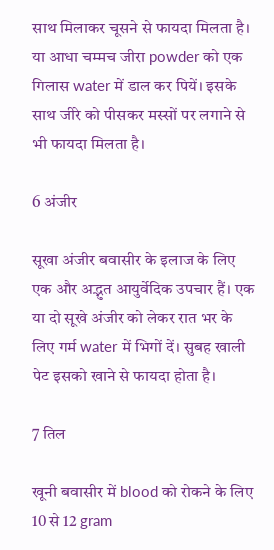साथ मिलाकर चूसने से फायदा मिलता है। या आधा चम्‍मच जीरा powder को एक गिलास water में डाल कर पियें। इसके साथ जीरे को पीसकर मस्‍सों पर लगाने से भी फायदा मिलता है।

6 अंजीर

सूखा अंजीर बवासीर के इलाज के लिए एक और अद्भुत आयुर्वेदिक उपचार हैं। एक या दो सूखे अंजीर को लेकर रात भर के लिए गर्म water में भिगों दें। सुबह खाली पेट इसको खाने से फायदा होता है।

7 तिल

खूनी बवासीर में blood को रोकने के लिए 10 से 12 gram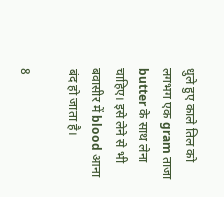धुले हुए काले तिल को लगभग एक gram ताजा butter के साथ लेना च‍ाहिए। इसे लेने से भी बवासीर में blood आना बंद हो जाता है।

8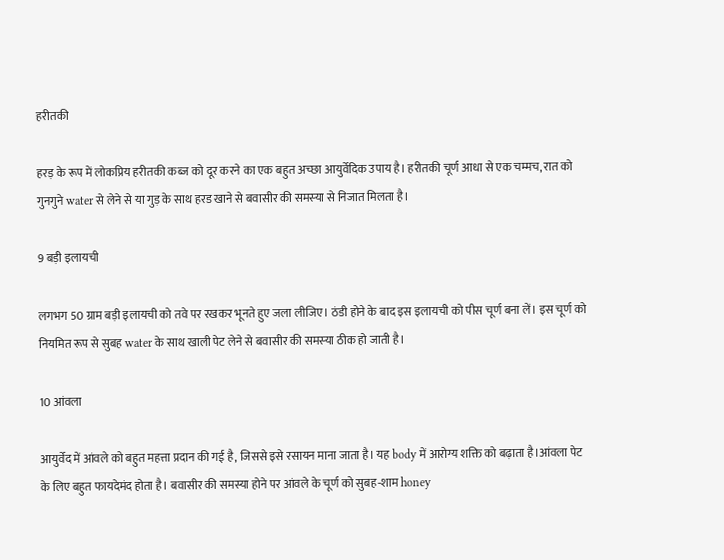हरीतकी

हरड़ के रूप में लोकप्रिय हरीतकी कब्‍ज को दूर करने का एक बहुत अच्‍छा आयुर्वेदिक उपाय है। हरीतकी चूर्ण आधा से एक चम्मच, रात को गुनगुने water से लेने से या गुड़ के साथ हरड खाने से बवासीर की समस्‍या से निजात मिलता है।

9 बड़ी इलायची

लगभग 50 ग्राम बड़ी इलायची को तवे पर रखकर भूनते हुए जला लीजिए। ठंडी होने के बाद इस इलायची को पीस चूर्ण बना लें। इस चूर्ण को नियमित रूप से सुबह water के साथ खाली पेट लेने से बवासीर की समस्‍या ठीक हो जाती है।

10 आंवला

आयुर्वेद में आंवले को बहुत महत्ता प्रदान की गई है, जिससे इसे रसायन माना जाता है। यह body में आरोग्य शक्ति को बढ़ाता है।आंवला पेट के लिए बहुत फायदेमंद होता है। बवासीर की समस्‍या होने पर आंवले के चूर्ण को सुबह-शाम honey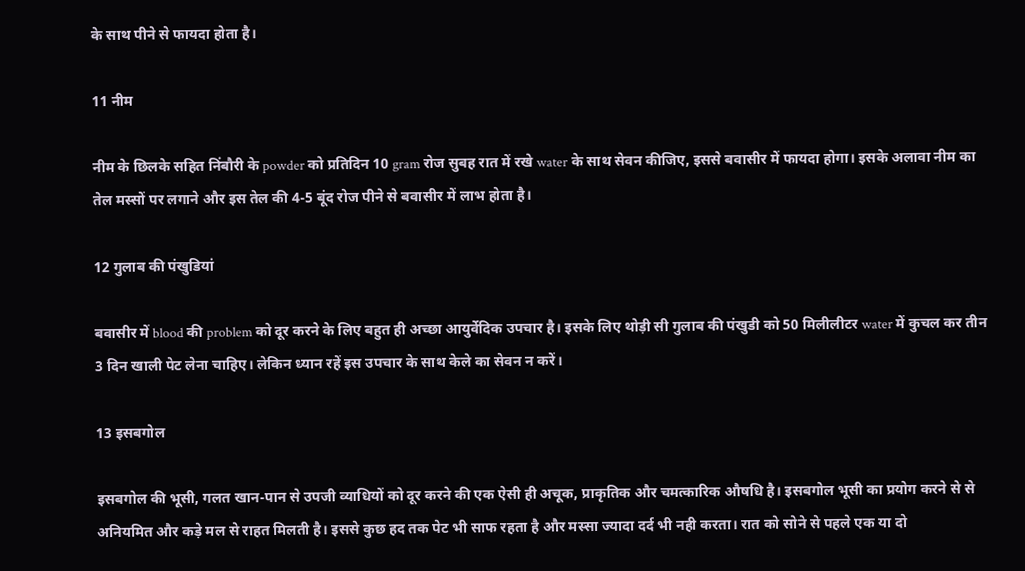के साथ पीने से फायदा होता है।

11 नीम

नीम के छिलके सहित निंबौरी के powder को प्रतिदिन 10 gram रोज सुबह रात में रखे water के साथ सेवन कीजिए, इससे बवासीर में फायदा होगा। इसके अलावा नीम का तेल मस्सों पर लगाने और इस तेल की 4-5 बूंद रोज पीने से बवासीर में लाभ होता है।

12 गुलाब की पंखुडियां

बवासीर में blood की problem को दूर करने के लिए बहुत ही अच्‍छा आयुर्वेदिक उपचार है। इसके लिए थोड़ी सी गुलाब की पंखुडी को 50 मिलीलीटर water में कुचल कर तीन 3 दिन खाली पेट लेना चाहिए। लेकिन ध्‍यान रहें इस उपचार के साथ केले का सेवन न करें।

13 इसबगोल

इसबगोल की भूसी, गलत खान-पान से उपजी व्याधियों को दूर करने की एक ऐसी ही अचूक, प्राकृतिक और चमत्कारिक औषधि है। इसबगोल भूसी का प्रयोग करने से से अनियमित और कड़े मल से राहत मिलती है। इससे कुछ हद तक पेट भी साफ रहता है और मस्‍सा ज्‍यादा दर्द भी नही करता। रात को सोने से पहले एक या दो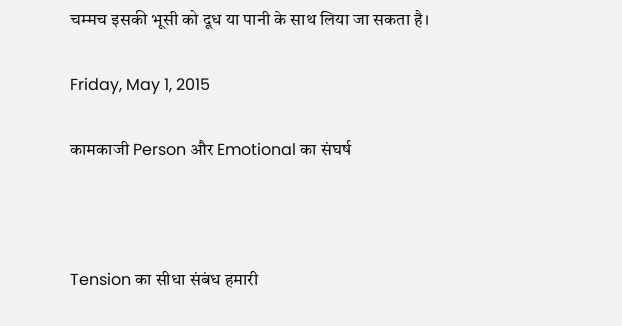चम्‍मच इसकी भूसी को दूध या पानी के साथ लिया जा सकता है।

Friday, May 1, 2015

कामकाजी Person और Emotional का संघर्ष



Tension का सीधा संबंध हमारी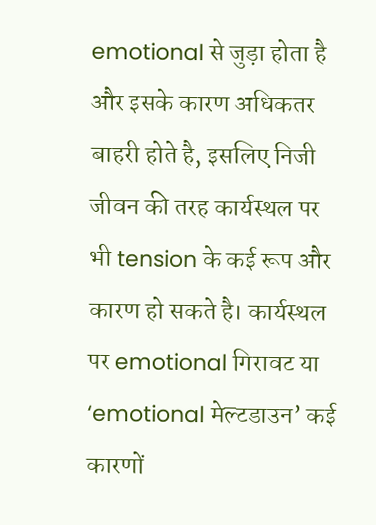emotional से जुड़ा होता है और इसके कारण अधिकतर बाहरी होते है, इसलिए निजी जीवन की तरह कार्यस्थल पर भी tension के कई रूप और कारण हो सकते है। कार्यस्थल पर emotional गिरावट या ‘emotional मेल्टडाउन’ कई कारणों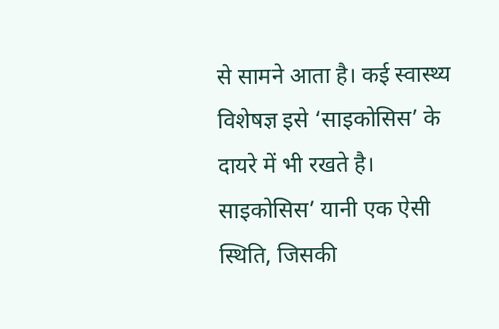से सामने आता है। कई स्वास्थ्य विशेषज्ञ इसे ‘साइकोसिस’ के दायरे में भी रखते है। साइकोसिस’ यानी एक ऐसी स्थिति, जिसकी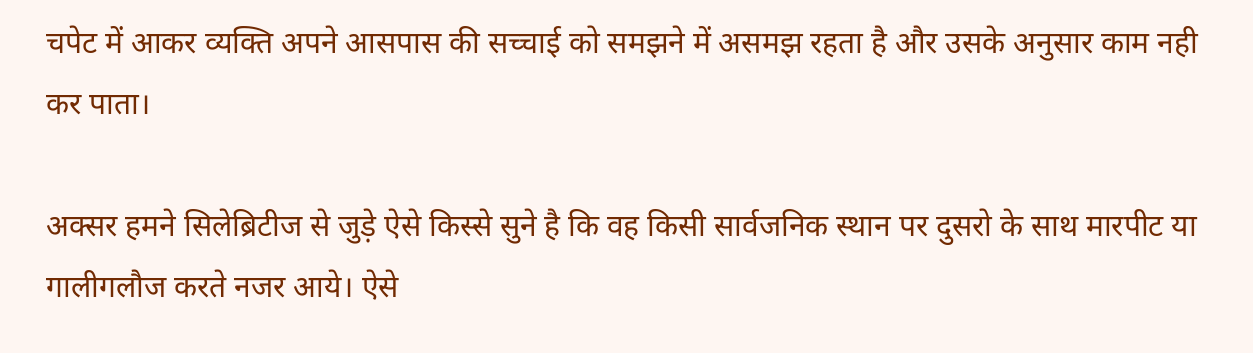चपेट में आकर व्यक्ति अपने आसपास की सच्चाई को समझने में असमझ रहता है और उसके अनुसार काम नही कर पाता।

अक्सर हमने सिलेब्रिटीज से जुड़े ऐसे किस्से सुने है कि वह किसी सार्वजनिक स्थान पर दुसरो के साथ मारपीट या गालीगलौज करते नजर आये। ऐसे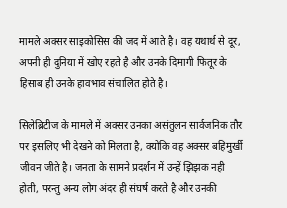मामले अक्सर साइकोसिस की जद में आते है। वह यथार्थ से दूर, अपनी ही दुनिया में खोए रहते है और उनके दिमागी फितूर के हिसाब ही उनके हावभाव संचालित होते है।

सिलेब्रिटीज के मामले में अक्सर उनका असंतुलन सार्वजनिक तौर पर इसलिए भी देखने को मिलता है, क्योकि वह अक्सर बहिमुर्खी जीवन जीते है। जनता के सामने प्रदर्शन में उन्हें झिझक नही होती, परन्तु अन्य लोग अंदर ही संघर्ष करते है और उनकी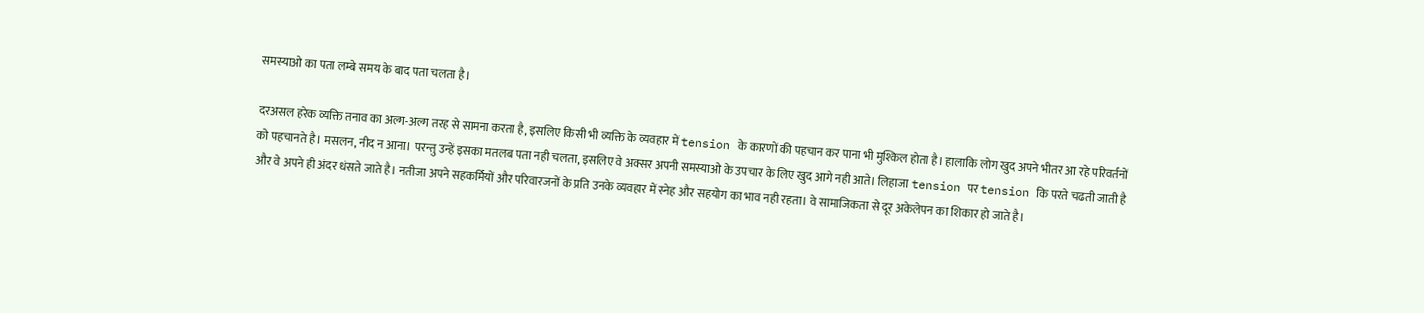समस्याओ का पता लम्बे समय के बाद पता चलता है।

दरअसल हरेक व्यक्ति तनाव का अल्ग-अल्ग तरह से सामना करता है, इसलिए किसी भी व्यक्ति के व्यवहार में tension के कारणों की पहचान कर पाना भी मुश्किल होता है। हालाकि लोग खुद अपने भीतर आ रहे परिवर्तनों को पहचानते है। मसलन, नीद न आना। परन्तु उन्हें इसका मतलब पता नही चलता, इसलिए वे अक्सर अपनी समस्याओ के उपचार के लिए खुद आगे नही आते। लिहाजा tension पर tension कि परते चढती जाती है और वे अपने ही अंदर धंसते जाते है। नतीजा अपने सहकर्मियों और परिवारजनों के प्रति उनके व्यवहार में स्नेह और सहयोग का भाव नही रहता। वे सामाजिकता से दूर अकेलेपन का शिकार हो जाते है।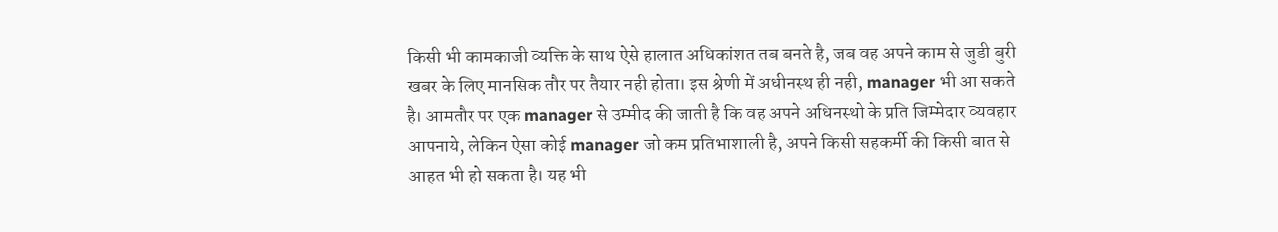किसी भी कामकाजी व्यक्ति के साथ ऐसे हालात अधिकांशत तब बनते है, जब वह अपने काम से जुडी बुरी खबर के लिए मानसिक तौर पर तैयार नही होता। इस श्रेणी में अधीनस्थ ही नही, manager भी आ सकते है। आमतौर पर एक manager से उम्मीद की जाती है कि वह अपने अधिनस्थो के प्रति जिम्मेदार व्यवहार आपनाये, लेकिन ऐसा कोई manager जो कम प्रतिभाशाली है, अपने किसी सहकर्मी की किसी बात से आहत भी हो सकता है। यह भी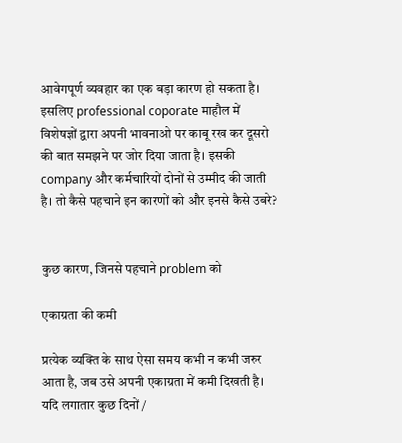आवेगपूर्ण व्यवहार का एक बड़ा कारण हो सकता है। इसलिए professional coporate माहौल में विशेषज्ञों द्वारा अपनी भावनाओ पर काबू रख कर दूसरो की बात समझने पर जोर दिया जाता है। इसकी company और कर्मचारियों दोनों से उम्मीद की जाती है। तो कैसे पहचाने इन कारणों को और इनसे कैसे उबरे?


कुछ कारण, जिनसे पहचाने problem को

एकाग्रता की कमी

प्रत्येक व्यक्ति के साथ ऐसा समय कभी न कभी जरुर आता है, जब उसे अपनी एकाग्रता में कमी दिखती है। यदि लगातार कुछ दिनों /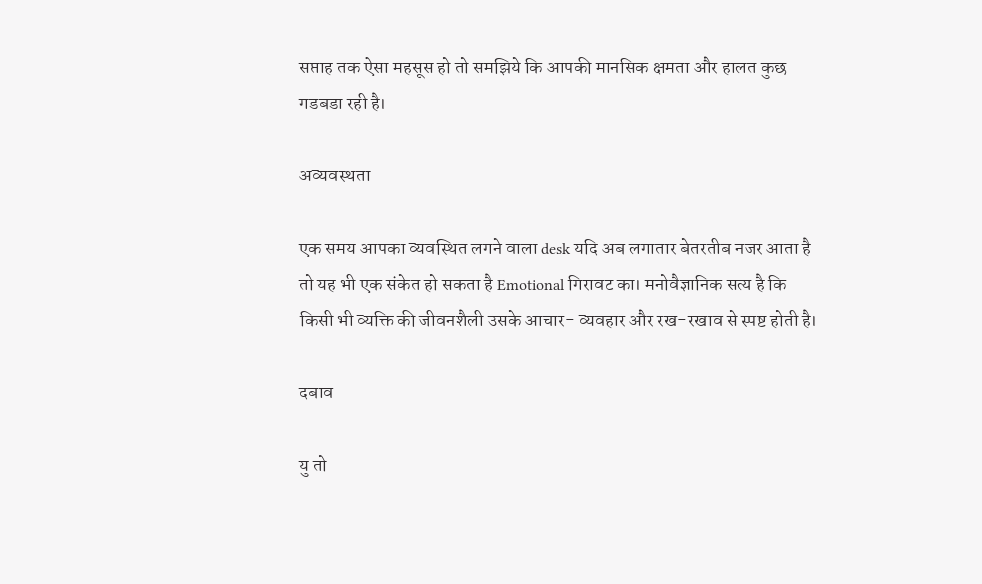सप्ताह तक ऐसा महसूस हो तो समझिये कि आपकी मानसिक क्षमता और हालत कुछ गडबडा रही है।

अव्यवस्थता

एक समय आपका व्यवस्थित लगने वाला desk यदि अब लगातार बेतरतीब नजर आता है तो यह भी एक संकेत हो सकता है Emotional गिरावट का। मनोवैज्ञानिक सत्य है कि किसी भी व्यक्ति की जीवनशैली उसके आचार- व्यवहार और रख-रखाव से स्पष्ट होती है।

दबाव

यु तो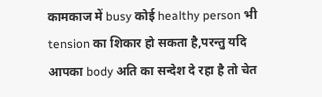कामकाज में busy कोई healthy person भी tension का शिकार हो सकता है,परन्तु यदि आपका body अति का सन्देश दे रहा है तो चेत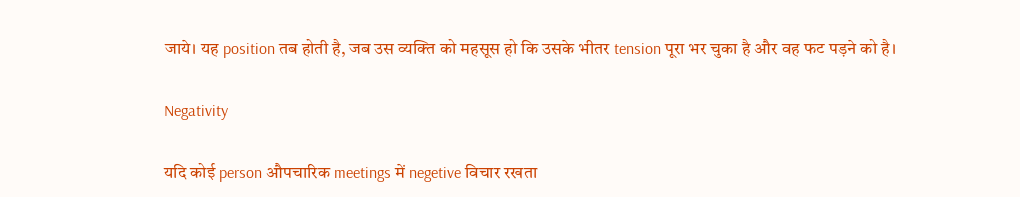जाये। यह position तब होती है, जब उस व्यक्ति को महसूस हो कि उसके भीतर tension पूरा भर चुका है और वह फट पड़ने को है।

Negativity

यदि कोई person औपचारिक meetings में negetive विचार रखता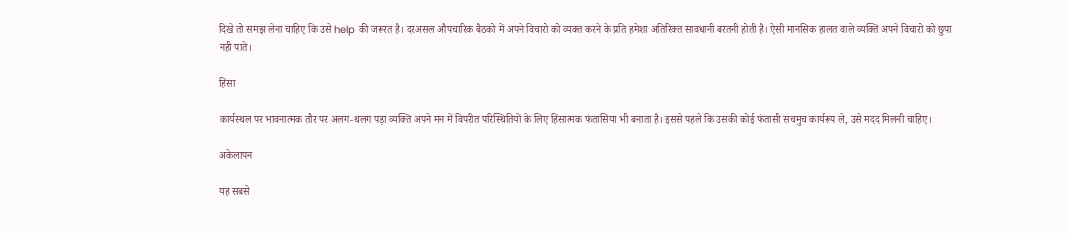दिखे तो समझ लेना चाहिए कि उसे help की जरूरत है। दरअसल औपचारिक बैठको में अपने विचारो को व्यक्त करने के प्रति हमेशा अतिरिक्त सावधानी बरतनी होती है। ऐसी मानसिक हालत वाले व्यक्ति अपने विचारो को छुपा नही पाते।

हिंसा

कार्यस्थल पर भावनात्मक तौर पर अलग-थलग पड़ा व्यक्ति अपने मन में विपरीत परिस्थितियों के लिए हिंसात्मक फंतासिया भी बनाता है। इससे पहले कि उसकी कोई फंतासी सचमुच कार्यरूप ले, उसे मदद मिलनी चाहिए।

अकेलापन

यह सबसे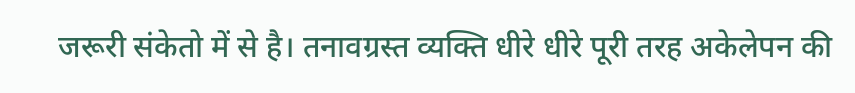जरूरी संकेतो में से है। तनावग्रस्त व्यक्ति धीरे धीरे पूरी तरह अकेलेपन की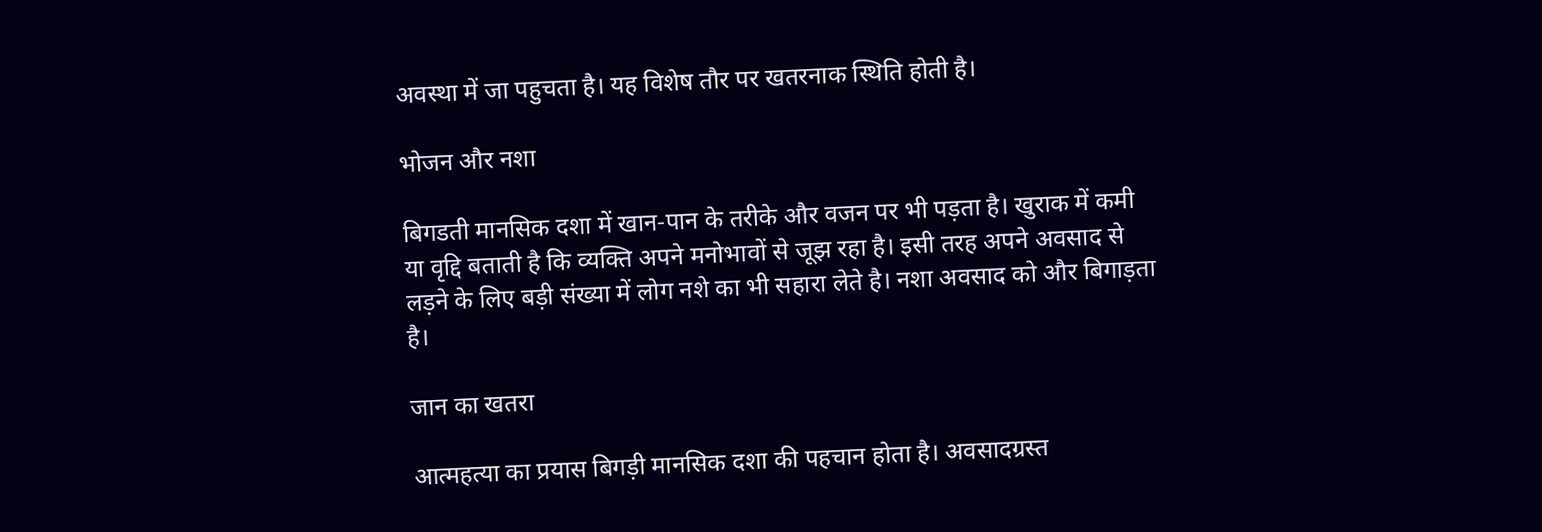अवस्था में जा पहुचता है। यह विशेष तौर पर खतरनाक स्थिति होती है।

भोजन और नशा

बिगडती मानसिक दशा में खान-पान के तरीके और वजन पर भी पड़ता है। खुराक में कमी या वृद्दि बताती है कि व्यक्ति अपने मनोभावों से जूझ रहा है। इसी तरह अपने अवसाद से लड़ने के लिए बड़ी संख्या में लोग नशे का भी सहारा लेते है। नशा अवसाद को और बिगाड़ता है।

जान का खतरा

आत्महत्या का प्रयास बिगड़ी मानसिक दशा की पहचान होता है। अवसादग्रस्त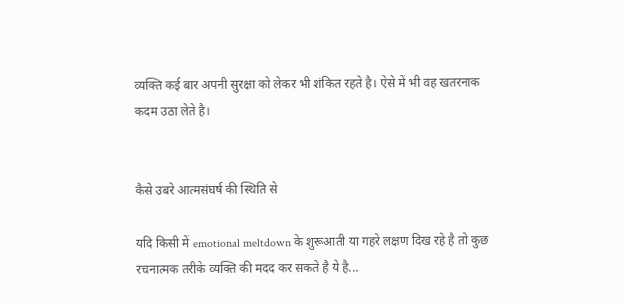व्यक्ति कई बार अपनी सुरक्षा को लेकर भी शंकित रहते है। ऐसे में भी वह खतरनाक कदम उठा लेते है।


कैसे उबरे आत्मसंघर्ष की स्थिति से

यदि किसी में emotional meltdown के शुरूआती या गहरे लक्षण दिख रहे है तो कुछ रचनात्मक तरीके व्यक्ति की मदद कर सकते है ये है...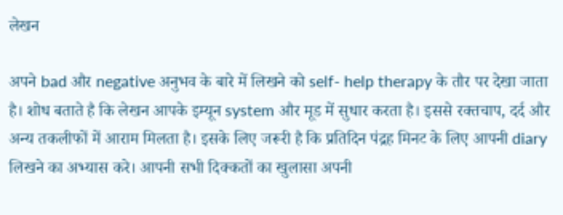लेखन

अपने bad और negative अनुभव के बारे में लिखने को self- help therapy के तौर पर देखा जाता है। शोध बताते है कि लेखन आपके इम्यून system और मूड में सुधार करता है। इससे रक्तचाप, दर्द और अन्य तकलीफों में आराम मिलता है। इसके लिए जरूरी है कि प्रतिदिन पंद्रह मिनट के लिए आपनी diary लिखने का अभ्यास करे। आपनी सभी दिक्कतों का खुलासा अपनी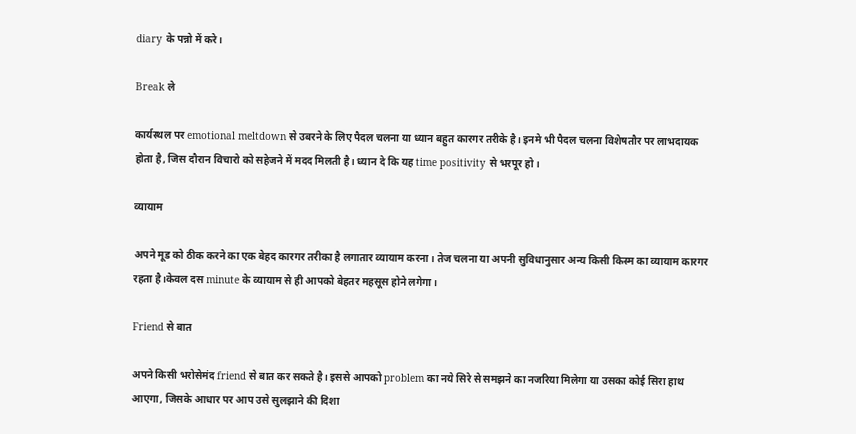diary के पन्नो में करे।

Break ले

कार्यस्थल पर emotional meltdown से उबरने के लिए पैदल चलना या ध्यान बहुत कारगर तरीके है। इनमे भी पैदल चलना विशेषतौर पर लाभदायक होता है, जिस दौरान विचारो को सहेजने में मदद मिलती है। ध्यान दे कि यह time positivity से भरपूर हो।

व्यायाम

अपने मूड को ठीक करने का एक बेहद कारगर तरीका है लगातार व्यायाम करना। तेज चलना या अपनी सुविधानुसार अन्य किसी किस्म का व्यायाम कारगर रहता है।केवल दस minute के व्यायाम से ही आपको बेहतर महसूस होने लगेगा।

Friend से बात

अपने किसी भरोसेमंद friend से बात कर सकते है। इससे आपको problem का नये सिरे से समझने का नजरिया मिलेगा या उसका कोई सिरा हाथ आएगा, जिसके आधार पर आप उसे सुलझाने की दिशा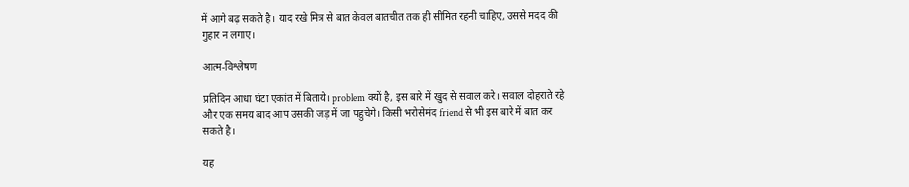में आगे बढ़ सकते है। याद रखे मित्र से बात केवल बातचीत तक ही सीमित रहनी चाहिए, उससे मदद की गुहार न लगाए।

आत्म-विश्लेषण

प्रतिदिन आधा घंटा एकांत में बिताये। problem क्यों है, इस बारे में खुद से सवाल करे। सवाल दोहराते रहे और एक समय बाद आप उसकी जड़ में जा पहुचेगे। किसी भरोसेमंद friend से भी इस बारे में बात कर सकते है।

यह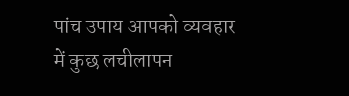पांच उपाय आपको व्यवहार में कुछ लचीलापन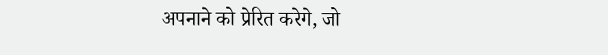अपनाने को प्रेरित करेगे, जो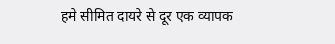हमे सीमित दायरे से दूर एक व्यापक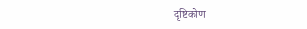दृष्टिकोण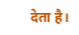देता है।